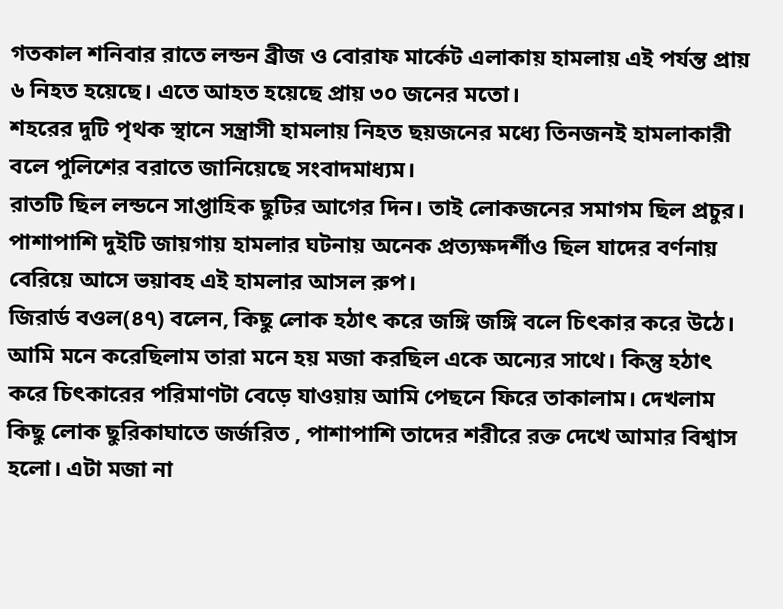গতকাল শনিবার রাতে লন্ডন ব্রীজ ও বোরাফ মার্কেট এলাকায় হামলায় এই পর্যন্ত প্রায় ৬ নিহত হয়েছে। এতে আহত হয়েছে প্রায় ৩০ জনের মতো।
শহরের দুটি পৃথক স্থানে সন্ত্রাসী হামলায় নিহত ছয়জনের মধ্যে তিনজনই হামলাকারী বলে পুলিশের বরাতে জানিয়েছে সংবাদমাধ্যম।
রাতটি ছিল লন্ডনে সাপ্তাহিক ছুটির আগের দিন। তাই লোকজনের সমাগম ছিল প্রচুর। পাশাপাশি দুইটি জায়গায় হামলার ঘটনায় অনেক প্রত্যক্ষদর্শীও ছিল যাদের বর্ণনায় বেরিয়ে আসে ভয়াবহ এই হামলার আসল রুপ।
জিরার্ড বওল(৪৭) বলেন, কিছু লোক হঠাৎ করে জঙ্গি জঙ্গি বলে চিৎকার করে উঠে। আমি মনে করেছিলাম তারা মনে হয় মজা করছিল একে অন্যের সাথে। কিন্তু হঠাৎ করে চিৎকারের পরিমাণটা বেড়ে যাওয়ায় আমি পেছনে ফিরে তাকালাম। দেখলাম কিছু লোক ছুরিকাঘাতে জর্জরিত , পাশাপাশি তাদের শরীরে রক্ত দেখে আমার বিশ্বাস হলো। এটা মজা না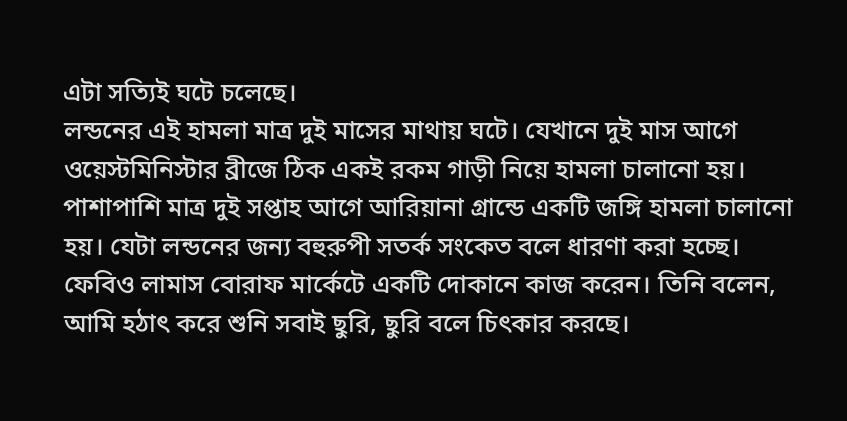এটা সত্যিই ঘটে চলেছে।
লন্ডনের এই হামলা মাত্র দুই মাসের মাথায় ঘটে। যেখানে দুই মাস আগে ওয়েস্টমিনিস্টার ব্রীজে ঠিক একই রকম গাড়ী নিয়ে হামলা চালানো হয়। পাশাপাশি মাত্র দুই সপ্তাহ আগে আরিয়ানা গ্রান্ডে একটি জঙ্গি হামলা চালানো হয়। যেটা লন্ডনের জন্য বহুরুপী সতর্ক সংকেত বলে ধারণা করা হচ্ছে।
ফেবিও লামাস বোরাফ মার্কেটে একটি দোকানে কাজ করেন। তিনি বলেন, আমি হঠাৎ করে শুনি সবাই ছুরি, ছুরি বলে চিৎকার করছে।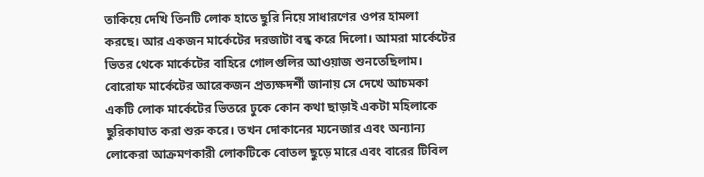তাকিয়ে দেখি তিনটি লোক হাতে ছুরি নিয়ে সাধারণের ওপর হামলা করছে। আর একজন মার্কেটের দরজাটা বন্ধ করে দিলো। আমরা মার্কেটের ভিতর থেকে মার্কেটের বাহিরে গোলগুলির আওয়াজ শুনতেছিলাম।
বোরোফ মার্কেটের আরেকজন প্রত্যক্ষদর্শী জানায় সে দেখে আচমকা একটি লোক মার্কেটের ভিতরে ঢুকে কোন কথা ছাড়াই একটা মহিলাকে ছুরিকাঘাত করা শুরু করে। তখন দোকানের ম্যনেজার এবং অন্যান্য লোকেরা আক্রমণকারী লোকটিকে বোতল ছুড়ে মারে এবং বারের টিবিল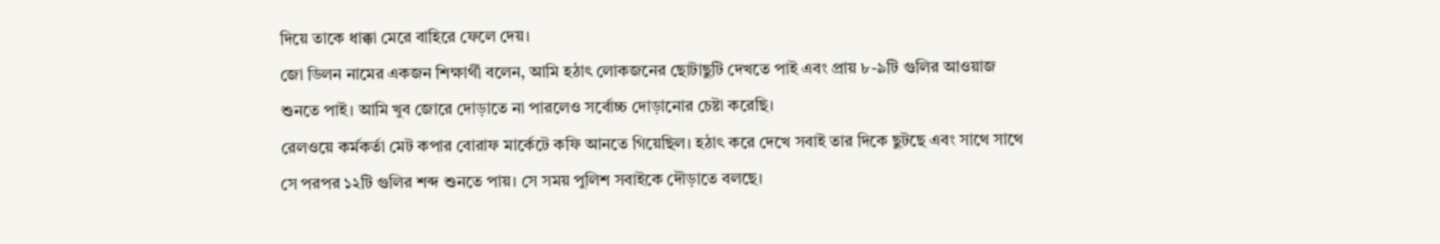দিয়ে তাকে ধাক্কা মেরে বাহিরে ফেলে দেয়।
জো ডিলন নামের একজন শিক্ষার্থী বলেন, আমি হঠাৎ লোকজনের ছোটাছুটি দেখতে পাই এবং প্রায় ৮-৯টি গুলির আওয়াজ শুনতে পাই। আমি খুব জোরে দোড়াতে না পারলেও সর্বোচ্চ দোড়ানোর চেষ্টা করেছি।
রেলওয়ে কর্মকর্তা মেট কপার বোরাফ মার্কেটে কফি আনতে গিয়েছিল। হঠাৎ করে দেখে সবাই তার দিকে ছুটছে এবং সাথে সাথে সে পরপর ১২টি গুলির শব্দ শুনতে পায়। সে সময় পুলিশ সবাইকে দৌড়াতে বলছে।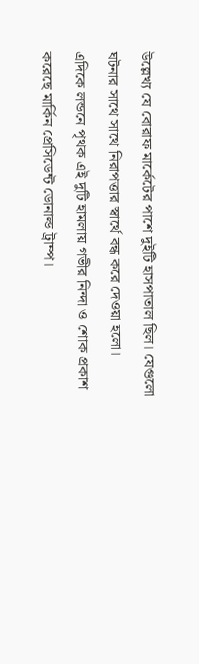উল্লেখ্য যে বোরাফ মার্কেটের পাশে দুইটি হাসপাতাল ছিল। যেগুলো ঘটনার সাথে সাথে নিরাপত্তার স্বার্থে বন্ধ করে দেওয়া হলো।
এদিকে লন্ডনে পৃথক এই দুটি হামলায় গভীর নিন্দা ও শোক প্রকাশ করেছে মার্কিন প্রেসিডেন্ট ডোনাল্ড ট্রাম্প।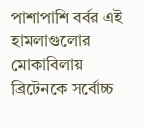পাশাপাশি বর্বর এই হামলাগুলোর মোকাবিলায় ব্রিটেনকে সর্বোচ্চ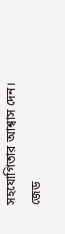সহযোগিতার আশ্বাস দেন।
জেড